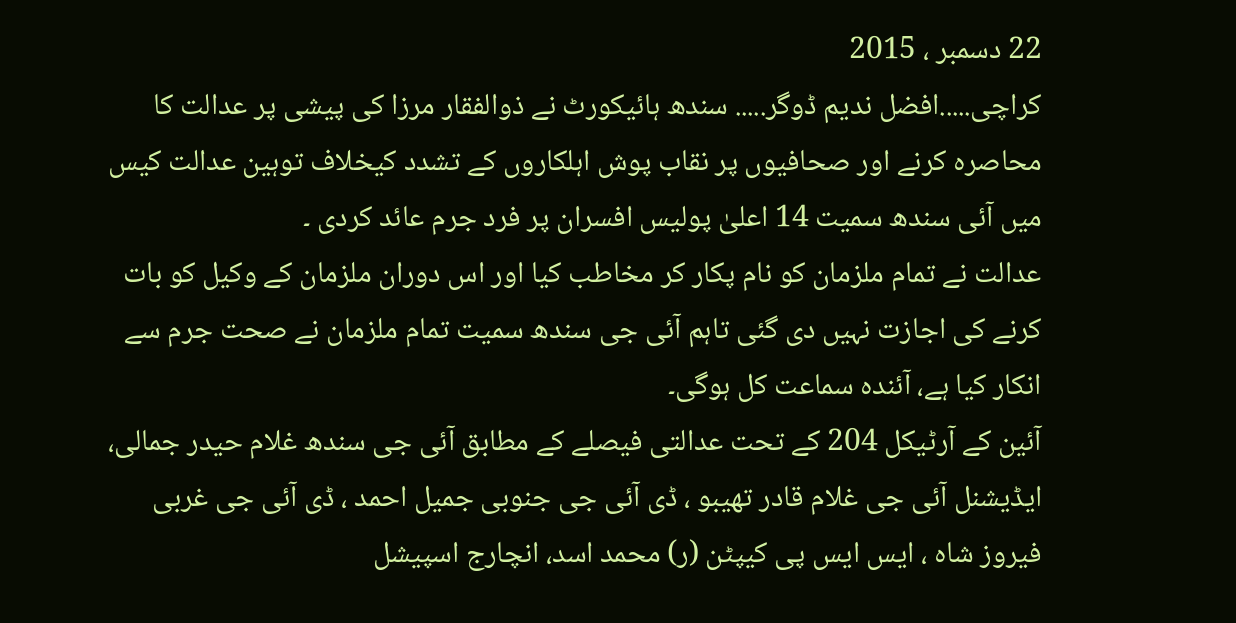22 دسمبر ، 2015
کراچی.....افضل ندیم ڈوگر..... سندھ ہائیکورٹ نے ذوالفقار مرزا کی پیشی پر عدالت کا محاصرہ کرنے اور صحافیوں پر نقاب پوش اہلکاروں کے تشدد کیخلاف توہین عدالت کیس میں آئی سندھ سمیت 14 اعلیٰ پولیس افسران پر فرد جرم عائد کردی ۔
عدالت نے تمام ملزمان کو نام پکار کر مخاطب کیا اور اس دوران ملزمان کے وکیل کو بات کرنے کی اجازت نہیں دی گئی تاہم آئی جی سندھ سمیت تمام ملزمان نے صحت جرم سے انکار کیا ہے، آئندہ سماعت کل ہوگی۔
آئین کے آرٹیکل 204 کے تحت عدالتی فیصلے کے مطابق آئی جی سندھ غلام حیدر جمالی، ایڈیشنل آئی جی غلام قادر تھیبو ، ڈی آئی جی جنوبی جمیل احمد ، ڈی آئی جی غربی فیروز شاہ ، ایس ایس پی کیپٹن (ر) محمد اسد، انچارج اسپیشل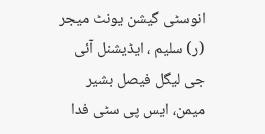انوسٹی گیشن یونٹ میجر (ر) سلیم ، ایڈیشنل آئی جی لیگل فیصل بشیر میمن، ایس پی سٹی فدا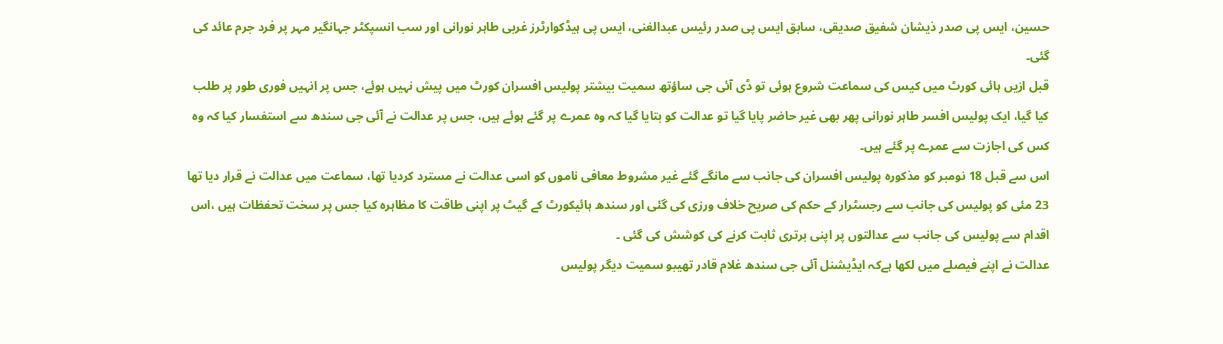حسین، ایس پی صدر ذیشان شفیق صدیقی، سابق ایس پی صدر رئیس عبدالغنی، ایس پی ہیڈکوارٹرز غربی طاہر نورانی اور سب انسپکٹر جہانگیر مہر پر فرد جرم عائد کی گئی۔
قبل ازیں ہائی کورٹ میں کیس کی سماعت شروع ہوئی تو ڈی آئی جی ساؤتھ سمیت بیشتر پولیس افسران کورٹ میں پیش نہیں ہوئے، جس پر انہیں فوری طور پر طلب کیا گیا، ایک پولیس افسر طاہر نورانی پھر بھی غیر حاضر پایا گیا تو عدالت کو بتایا گیا کہ وہ عمرے پر گئے ہوئے ہیں، جس پر عدالت نے آئی جی سندھ سے استفسار کیا کہ وہ کس کی اجازت سے عمرے پر گئے ہیں۔
اس سے قبل 18 نومبر کو مذکورہ پولیس افسران کی جانب سے مانگے گئے غیر مشروط معافی ناموں کو اسی عدالت نے مسترد کردیا تھا، سماعت میں عدالت نے قرار دیا تھا 23 مئی کو پولیس کی جانب سے رجسٹرار کے حکم کی صریح خلاف ورزی کی گئی اور سندھ ہائیکورٹ کے گیٹ پر اپنی طاقت کا مظاہرہ کیا جس پر سخت تحفظات ہیں ،اس اقدام سے پولیس کی جانب سے عدالتوں پر اپنی برتری ثابت کرنے کی کوشش کی گئی ۔
عدالت نے اپنے فیصلے میں لکھا ہےکہ ایڈیشنل آئی جی سندھ غلام قادر تھیبو سمیت دیگر پولیس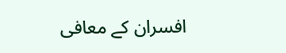افسران کے معافی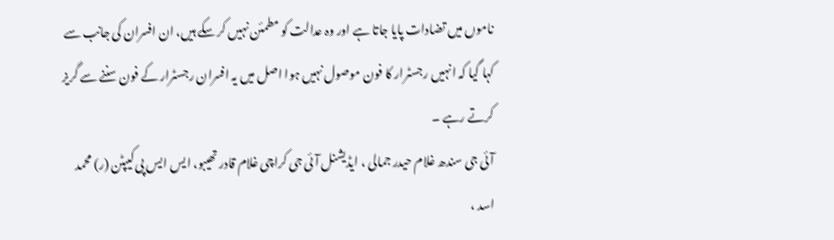ناموں میں تضادات پایا جاتا ہے اور وہ عدالت کو مطمئن نہیں کر سکے ہیں، ان افسران کی جانب سے کہا گیا کہ انہیں رجسٹرار کا فون موصول نہیں ہوا اصل میں یہ افسران رجسٹرار کے فون سننے سے گریز کرتے رہے ۔
آئی جی سندھ غلام حیدر جمالی ، ایڈیشنل آئی جی کراچی غلام قادر تھیبو، ایس ایس پی کیپٹن (ر) محمد اسد ،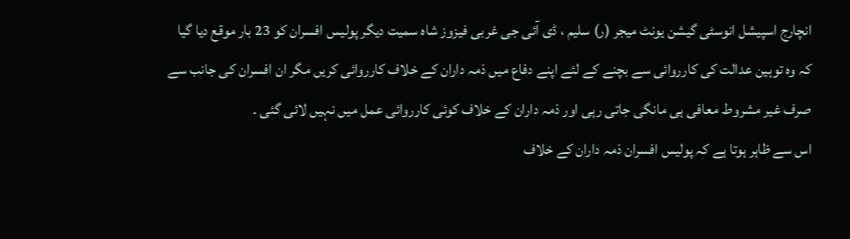انچارج اسپیشل انوسٹی گیشن یونٹ میجر (ر) سلیم ، ڈی آئی جی غربی فیزوز شاہ سمیت دیگر پولیس افسران کو 23 بار موقع دیا گیا کہ وہ توہین عدالت کی کارروائی سے بچنے کے لئے اپنے دفاع میں ذمہ داران کے خلاف کارروائی کریں مگر ان افسران کی جانب سے صرف غیر مشروط معافی ہی مانگی جاتی رہی اور ذمہ داران کے خلاف کوئی کارروائی عمل میں نہیں لائی گئی ۔
اس سے ظاہر ہوتا ہے کہ پولیس افسران ذمہ داران کے خلاف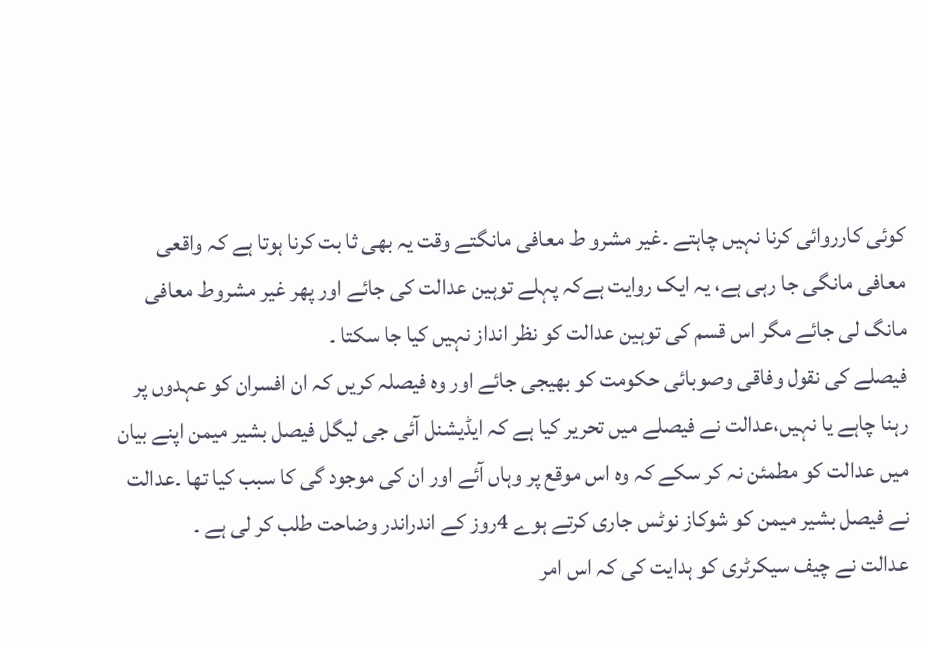کوئی کارروائی کرنا نہیں چاہتے ۔غیر مشرو ط معافی مانگتے وقت یہ بھی ثا بت کرنا ہوتا ہے کہ واقعی معافی مانگی جا رہی ہے، یہ ایک روایت ہےکہ پہلے توہین عدالت کی جائے اور پھر غیر مشروط معافی مانگ لی جائے مگر اس قسم کی توہین عدالت کو نظر انداز نہیں کیا جا سکتا ۔
فیصلے کی نقول وفاقی وصوبائی حکومت کو بھیجی جائے اور وہ فیصلہ کریں کہ ان افسران کو عہدوں پر رہنا چاہے یا نہیں،عدالت نے فیصلے میں تحریر کیا ہے کہ ایڈیشنل آئی جی لیگل فیصل بشیر میمن اپنے بیان میں عدالت کو مطمئن نہ کر سکے کہ وہ اس موقع پر وہاں آئے اور ان کی موجود گی کا سبب کیا تھا ۔عدالت نے فیصل بشیر میمن کو شوکاز نوٹس جاری کرتے ہوے 4روز کے اندراندر وضاحت طلب کر لی ہے ۔
عدالت نے چیف سیکرٹری کو ہدایت کی کہ اس امر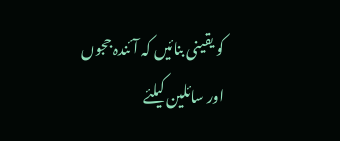کو یقینی بنائیں کہ آئندہ ججوں اور سائلین کیلئے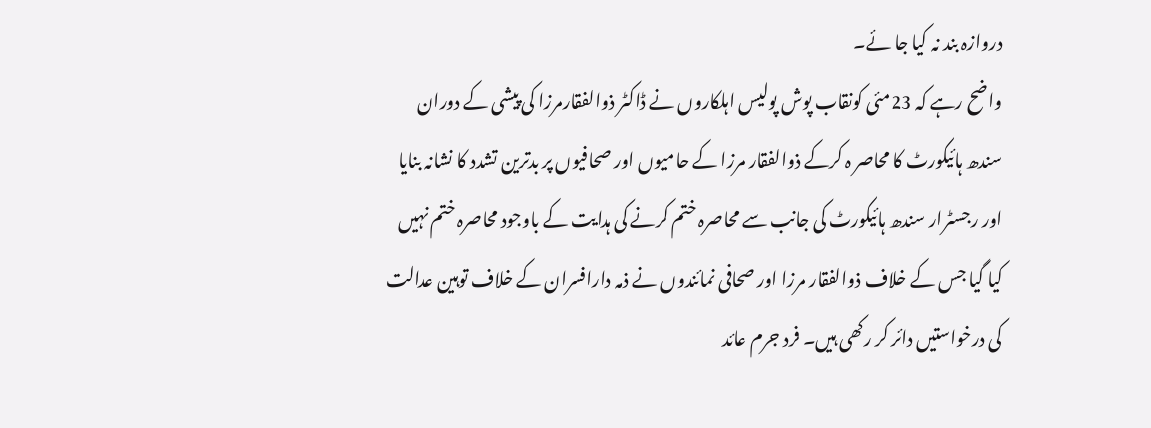دروازہ بند نہ کیا جا ئے۔
واضح رہے کہ 23مئی کونقاب پوش پولیس اہلکاروں نے ڈاکٹر ذوالفقارمرزا کی پیشی کے دوران سندھ ہائیکورٹ کا محاصر ہ کرکے ذوالفقار مرزا کے حامیوں اور صحافیوں پر بدترین تشدد کا نشانہ بنایا اور رجسٹرار سندھ ہائیکورٹ کی جانب سے محاصرہ ختم کرنے کی ہدایت کے باوجود محاصرہ ختم نہیں کیا گیا جس کے خلاف ذوالفقار مرزا اور صحافی نمائندوں نے ذمہ دارافسران کے خلاف توہین عدالت کی درخواستیں دائر کر رکھی ہیں۔ فرد جرم عائد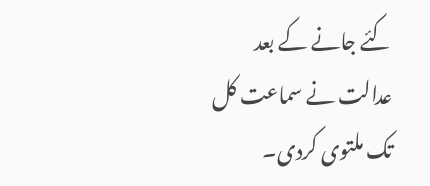کئے جانے کے بعد عدالت نے سماعت کل تک ملتوی کردی۔